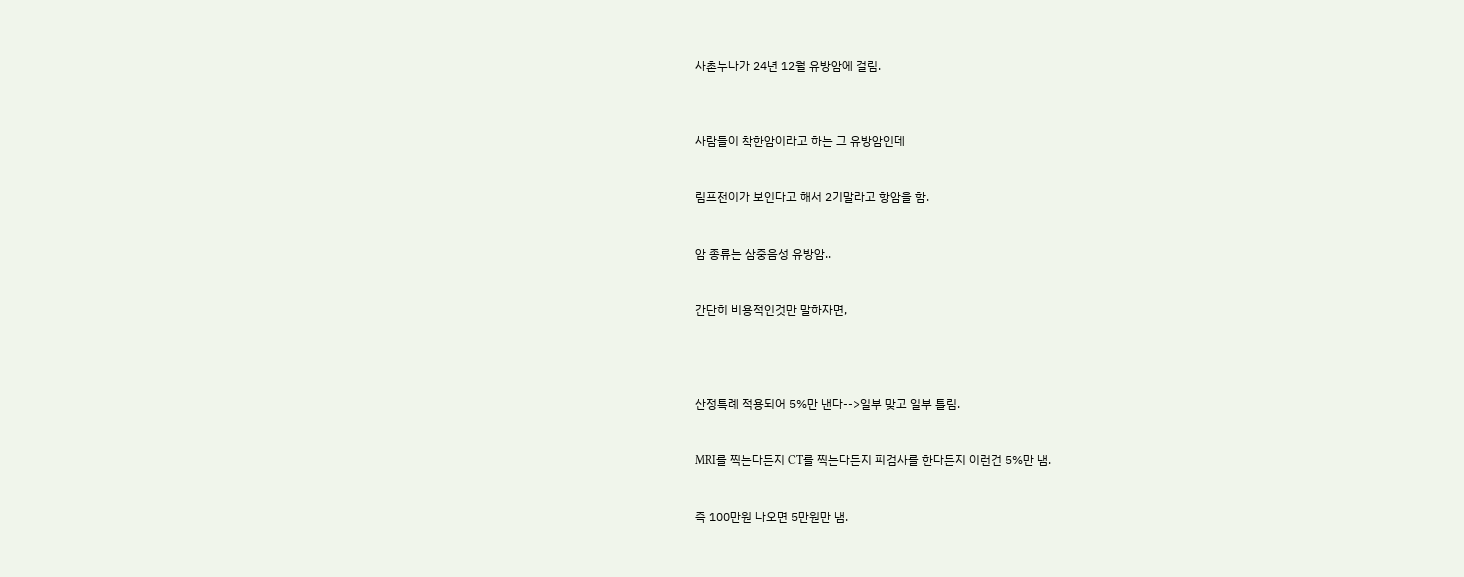사촌누나가 24년 12월 유방암에 걸림.



사람들이 착한암이라고 하는 그 유방암인데


림프전이가 보인다고 해서 2기말라고 항암을 함.


암 종류는 삼중음성 유방암..


간단히 비용적인것만 말하자면,




산정특례 적용되어 5%만 낸다-->일부 맞고 일부 틀림.


MRI를 찍는다든지 CT를 찍는다든지 피검사를 한다든지 이런건 5%만 냄.


즉 100만원 나오면 5만원만 냄.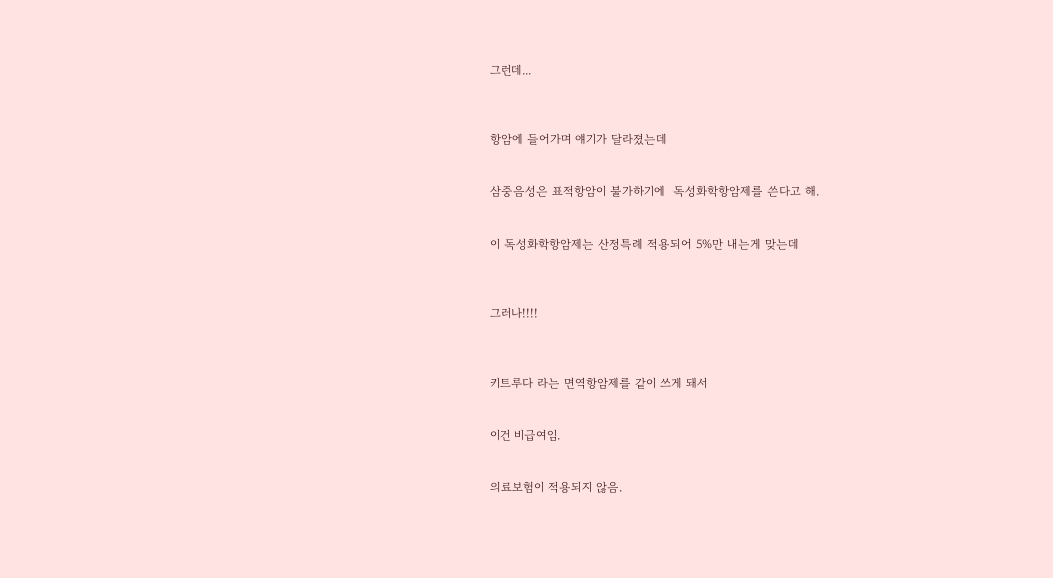그런데...



항암에 들어가며 얘기가 달라졌는데


삼중음성은 표적항암이 불가하기에  독성화학항암제를 쓴다고 해.


이 독성화학항암제는 산정특례 적용되어 5%만 내는게 맞는데



그러나!!!!



키트루다 라는 면역항암제를 같이 쓰게 돼서


이건 비급여임.


의료보험이 적용되지 않음.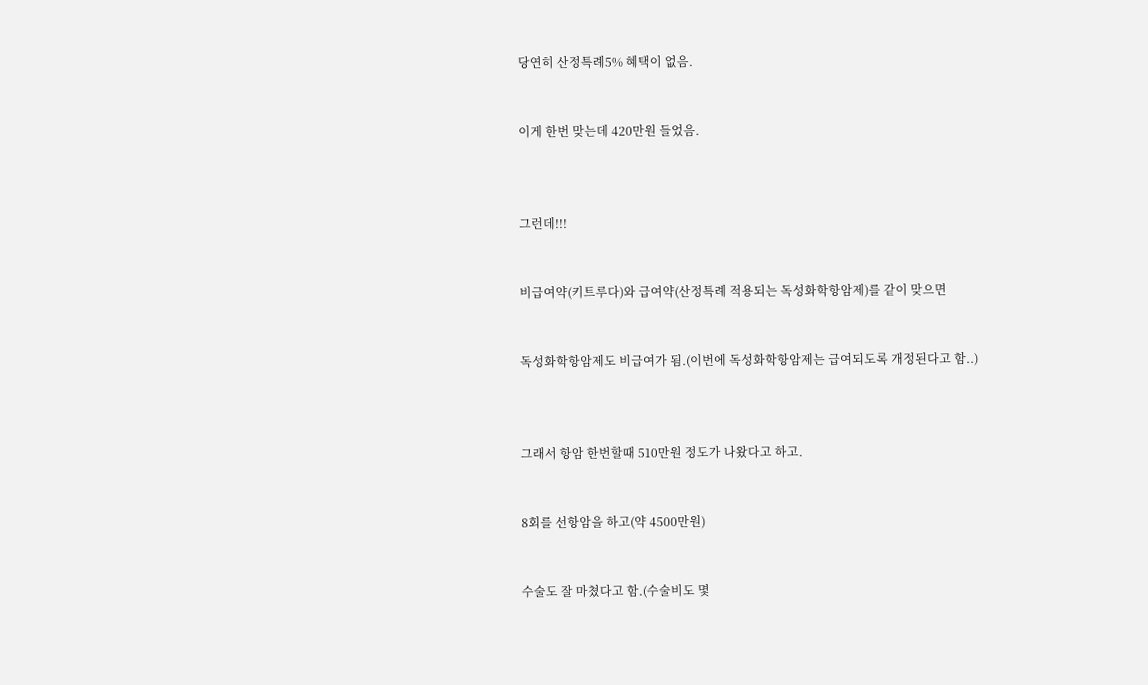당연히 산정특례5% 혜택이 없음.


이게 한번 맞는데 420만원 들었음.



그런데!!!


비급여약(키트루다)와 급여약(산정특례 적용되는 독성화학항암제)를 같이 맞으면


독성화학항암제도 비급여가 됨.(이번에 독성화학항암제는 급여되도록 개정된다고 함..)



그래서 항암 한번할때 510만원 정도가 나왔다고 하고.


8회를 선항암을 하고(약 4500만원)


수술도 잘 마쳤다고 함.(수술비도 몇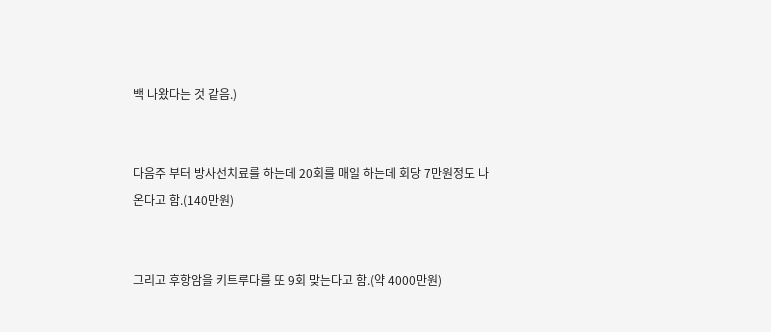백 나왔다는 것 같음.)


다음주 부터 방사선치료를 하는데 20회를 매일 하는데 회당 7만원정도 나온다고 함.(140만원)


그리고 후항암을 키트루다를 또 9회 맞는다고 함.(약 4000만원)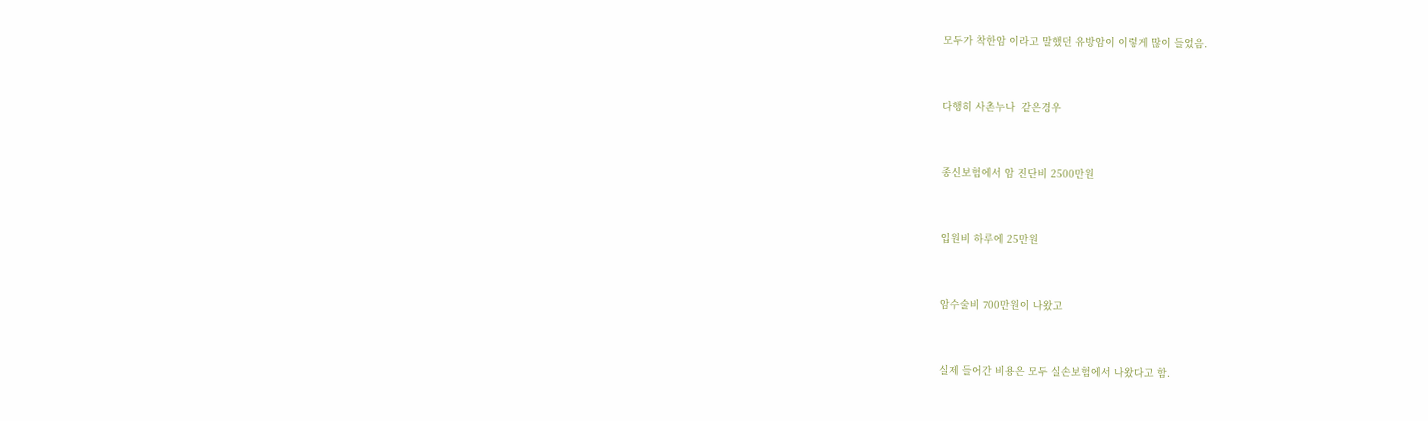모두가 착한암 이라고 말했던 유방암이 이렇게 많이 들었음.


다행히 사촌누나  같은경우


종신보험에서 암 진단비 2500만원


입원비 하루에 25만원


암수술비 700만원이 나왔고


실제 들어간 비용은 모두 실손보험에서 나왔다고 함.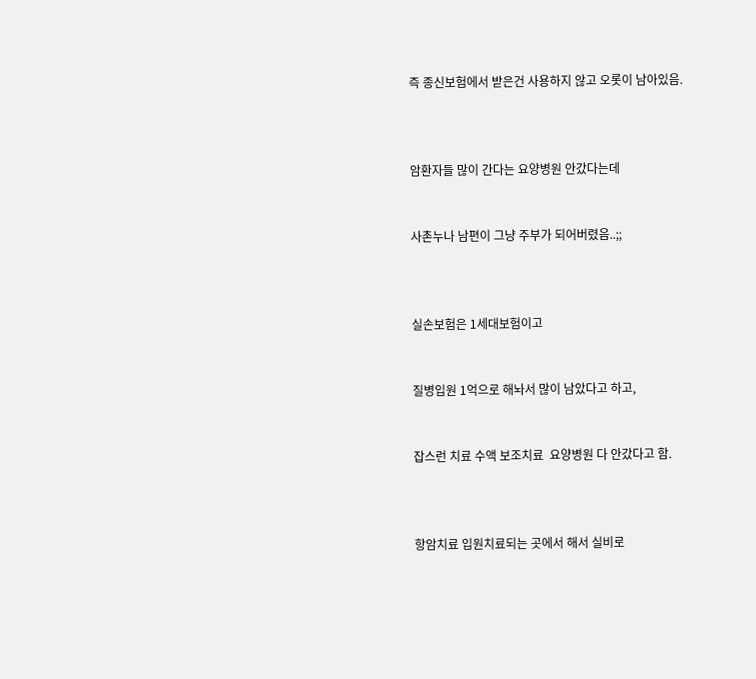즉 종신보험에서 받은건 사용하지 않고 오롯이 남아있음.



암환자들 많이 간다는 요양병원 안갔다는데


사촌누나 남편이 그냥 주부가 되어버렸음..;;



실손보험은 1세대보험이고


질병입원 1억으로 해놔서 많이 남았다고 하고,


잡스런 치료 수액 보조치료  요양병원 다 안갔다고 함.



항암치료 입원치료되는 곳에서 해서 실비로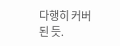다행히 커버된 듯.